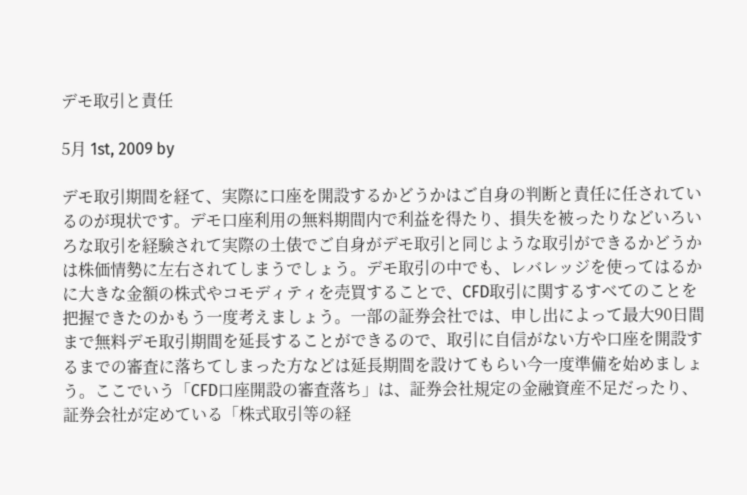デモ取引と責任

5月 1st, 2009 by

デモ取引期間を経て、実際に口座を開設するかどうかはご自身の判断と責任に任されているのが現状です。デモ口座利用の無料期間内で利益を得たり、損失を被ったりなどいろいろな取引を経験されて実際の土俵でご自身がデモ取引と同じような取引ができるかどうかは株価情勢に左右されてしまうでしょう。デモ取引の中でも、レバレッジを使ってはるかに大きな金額の株式やコモディティを売買することで、CFD取引に関するすべてのことを把握できたのかもう一度考えましょう。一部の証券会社では、申し出によって最大90日間まで無料デモ取引期間を延長することができるので、取引に自信がない方や口座を開設するまでの審査に落ちてしまった方などは延長期間を設けてもらい今一度準備を始めましょう。ここでいう「CFD口座開設の審査落ち」は、証券会社規定の金融資産不足だったり、証券会社が定めている「株式取引等の経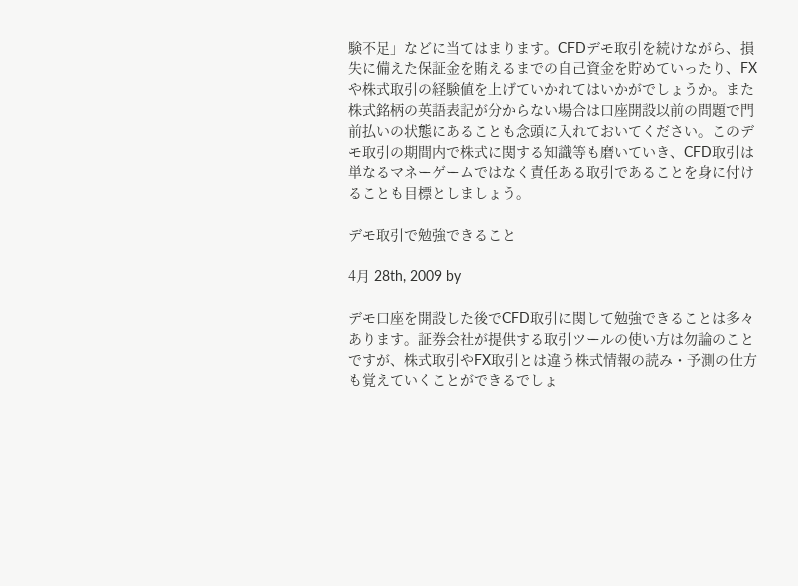験不足」などに当てはまります。CFDデモ取引を続けながら、損失に備えた保証金を賄えるまでの自己資金を貯めていったり、FXや株式取引の経験値を上げていかれてはいかがでしょうか。また株式銘柄の英語表記が分からない場合は口座開設以前の問題で門前払いの状態にあることも念頭に入れておいてください。このデモ取引の期間内で株式に関する知識等も磨いていき、CFD取引は単なるマネーゲームではなく責任ある取引であることを身に付けることも目標としましょう。

デモ取引で勉強できること

4月 28th, 2009 by

デモ口座を開設した後でCFD取引に関して勉強できることは多々あります。証券会社が提供する取引ツールの使い方は勿論のことですが、株式取引やFX取引とは違う株式情報の読み・予測の仕方も覚えていくことができるでしょ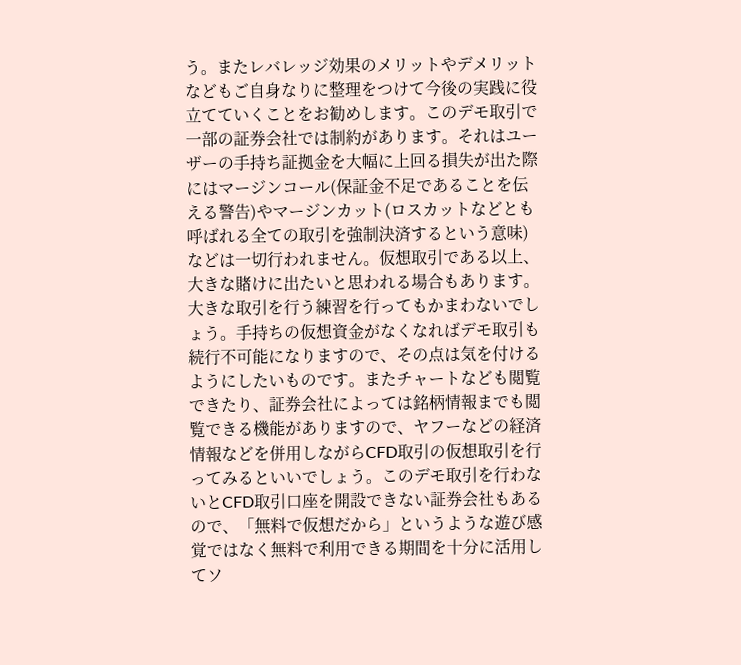う。またレバレッジ効果のメリットやデメリットなどもご自身なりに整理をつけて今後の実践に役立てていくことをお勧めします。このデモ取引で一部の証券会社では制約があります。それはユーザーの手持ち証拠金を大幅に上回る損失が出た際にはマージンコール(保証金不足であることを伝える警告)やマージンカット(ロスカットなどとも呼ばれる全ての取引を強制決済するという意味)などは一切行われません。仮想取引である以上、大きな賭けに出たいと思われる場合もあります。大きな取引を行う練習を行ってもかまわないでしょう。手持ちの仮想資金がなくなればデモ取引も続行不可能になりますので、その点は気を付けるようにしたいものです。またチャートなども閲覧できたり、証券会社によっては銘柄情報までも閲覧できる機能がありますので、ヤフーなどの経済情報などを併用しながらCFD取引の仮想取引を行ってみるといいでしょう。このデモ取引を行わないとCFD取引口座を開設できない証券会社もあるので、「無料で仮想だから」というような遊び感覚ではなく無料で利用できる期間を十分に活用してソ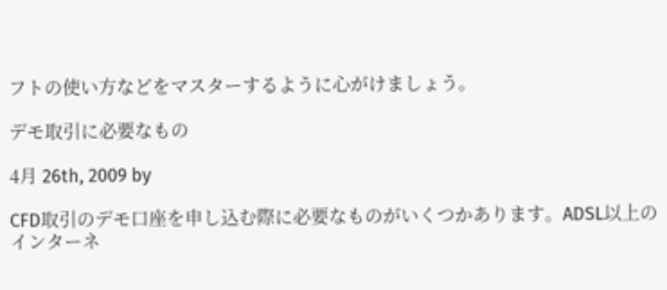フトの使い方などをマスターするように心がけましょう。

デモ取引に必要なもの

4月 26th, 2009 by

CFD取引のデモ口座を申し込む際に必要なものがいくつかあります。ADSL以上のインターネ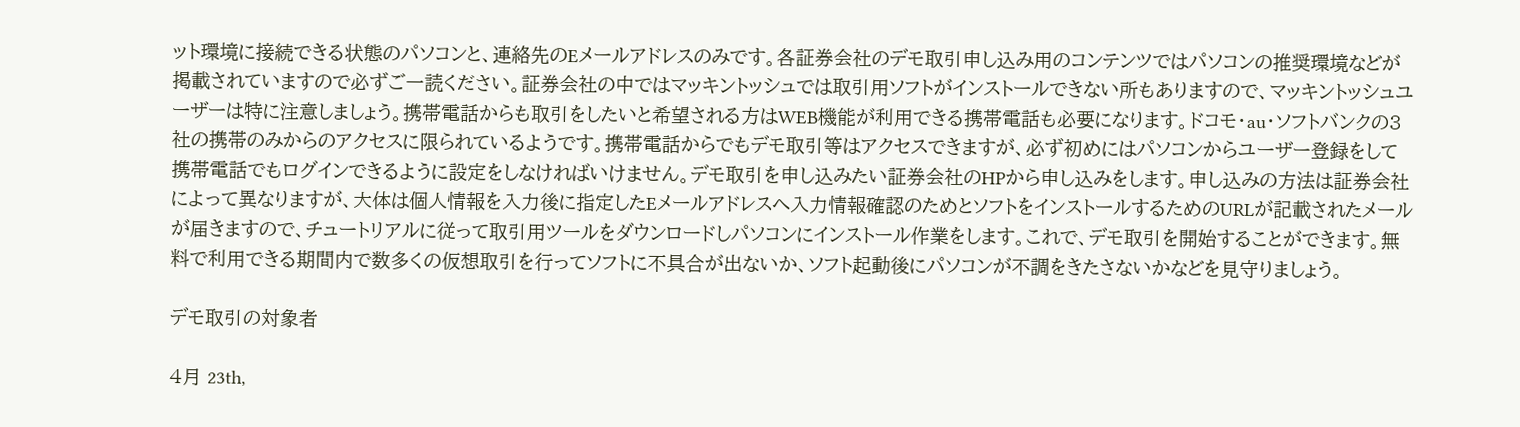ット環境に接続できる状態のパソコンと、連絡先のEメールアドレスのみです。各証券会社のデモ取引申し込み用のコンテンツではパソコンの推奨環境などが掲載されていますので必ずご一読ください。証券会社の中ではマッキントッシュでは取引用ソフトがインストールできない所もありますので、マッキントッシュユーザーは特に注意しましょう。携帯電話からも取引をしたいと希望される方はWEB機能が利用できる携帯電話も必要になります。ドコモ・au・ソフトバンクの3社の携帯のみからのアクセスに限られているようです。携帯電話からでもデモ取引等はアクセスできますが、必ず初めにはパソコンからユーザー登録をして携帯電話でもログインできるように設定をしなければいけません。デモ取引を申し込みたい証券会社のHPから申し込みをします。申し込みの方法は証券会社によって異なりますが、大体は個人情報を入力後に指定したEメールアドレスへ入力情報確認のためとソフトをインストールするためのURLが記載されたメールが届きますので、チュートリアルに従って取引用ツールをダウンロードしパソコンにインストール作業をします。これで、デモ取引を開始することができます。無料で利用できる期間内で数多くの仮想取引を行ってソフトに不具合が出ないか、ソフト起動後にパソコンが不調をきたさないかなどを見守りましょう。

デモ取引の対象者

4月 23th,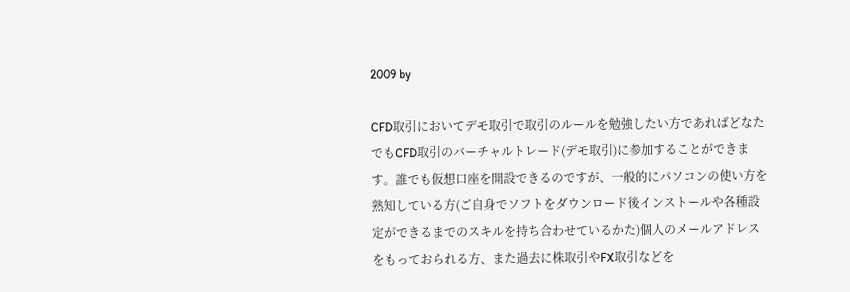2009 by

CFD取引においてデモ取引で取引のルールを勉強したい方であればどなたでもCFD取引のバーチャルトレード(デモ取引)に参加することができます。誰でも仮想口座を開設できるのですが、一般的にパソコンの使い方を熟知している方(ご自身でソフトをダウンロード後インストールや各種設定ができるまでのスキルを持ち合わせているかた)個人のメールアドレスをもっておられる方、また過去に株取引やFX取引などを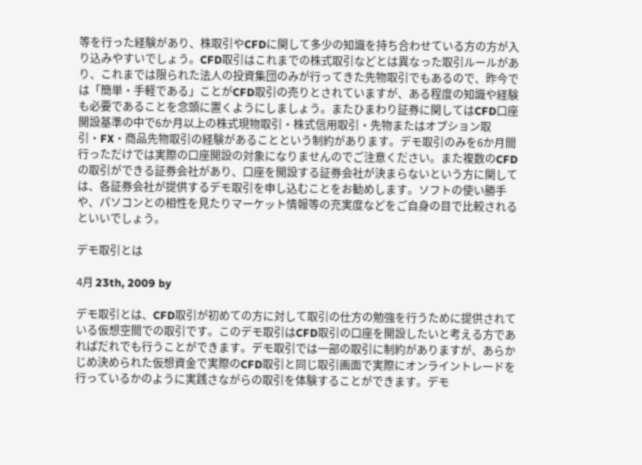等を行った経験があり、株取引やCFDに関して多少の知識を持ち合わせている方の方が入り込みやすいでしょう。CFD取引はこれまでの株式取引などとは異なった取引ルールがあり、これまでは限られた法人の投資集団のみが行ってきた先物取引でもあるので、昨今では「簡単・手軽である」ことがCFD取引の売りとされていますが、ある程度の知識や経験も必要であることを念頭に置くようにしましょう。またひまわり証券に関してはCFD口座開設基準の中で6か月以上の株式現物取引・株式信用取引・先物またはオプション取引・FX・商品先物取引の経験があることという制約があります。デモ取引のみを6か月間行っただけでは実際の口座開設の対象になりませんのでご注意ください。また複数のCFDの取引ができる証券会社があり、口座を開設する証券会社が決まらないという方に関しては、各証券会社が提供するデモ取引を申し込むことをお勧めします。ソフトの使い勝手や、パソコンとの相性を見たりマーケット情報等の充実度などをご自身の目で比較されるといいでしょう。

デモ取引とは

4月 23th, 2009 by

デモ取引とは、CFD取引が初めての方に対して取引の仕方の勉強を行うために提供されている仮想空間での取引です。このデモ取引はCFD取引の口座を開設したいと考える方であればだれでも行うことができます。デモ取引では一部の取引に制約がありますが、あらかじめ決められた仮想資金で実際のCFD取引と同じ取引画面で実際にオンライントレードを行っているかのように実践さながらの取引を体験することができます。デモ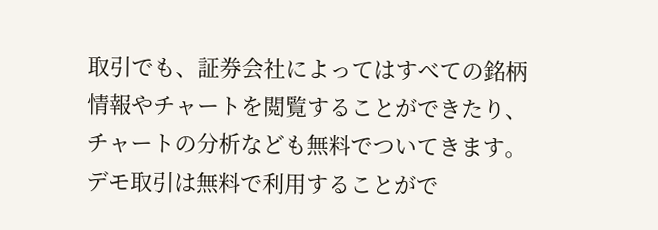取引でも、証券会社によってはすべての銘柄情報やチャートを閲覧することができたり、チャートの分析なども無料でついてきます。デモ取引は無料で利用することがで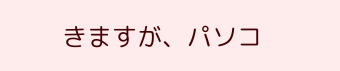きますが、パソコ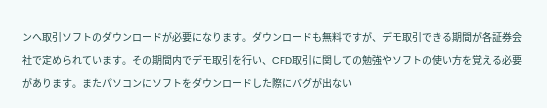ンへ取引ソフトのダウンロードが必要になります。ダウンロードも無料ですが、デモ取引できる期間が各証券会社で定められています。その期間内でデモ取引を行い、CFD取引に関しての勉強やソフトの使い方を覚える必要があります。またパソコンにソフトをダウンロードした際にバグが出ない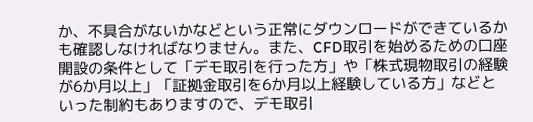か、不具合がないかなどという正常にダウンロードができているかも確認しなければなりません。また、CFD取引を始めるための口座開設の条件として「デモ取引を行った方」や「株式現物取引の経験が6か月以上」「証拠金取引を6か月以上経験している方」などといった制約もありますので、デモ取引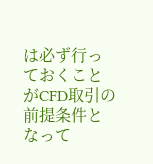は必ず行っておくことがCFD取引の前提条件となって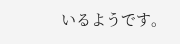いるようです。